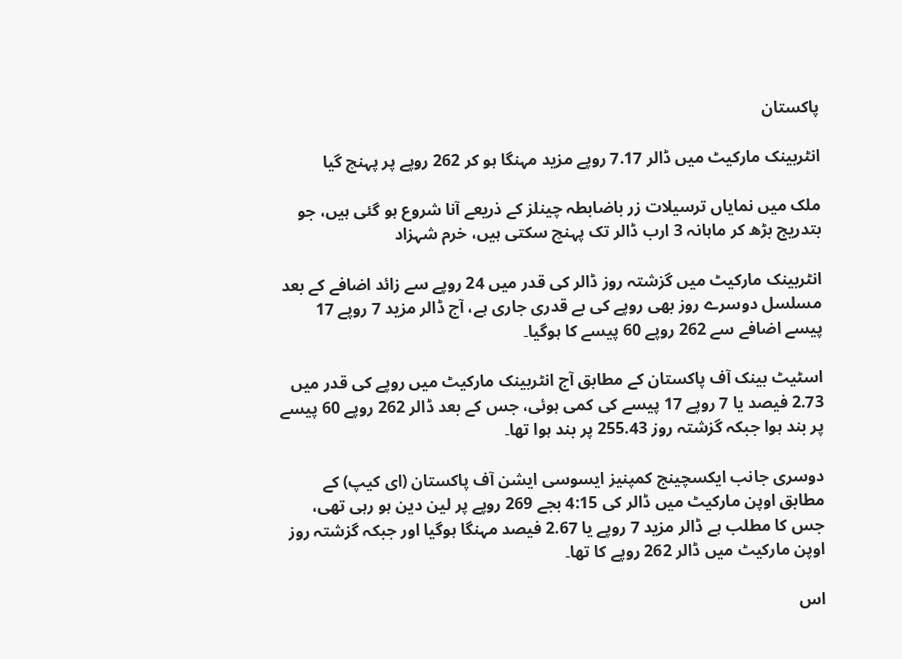پاکستان

انٹربینک مارکیٹ میں ڈالر 7.17 روپے مزید مہنگا ہو کر 262 روپے پر پہنچ گیا

ملک میں نمایاں ترسیلات زر باضابطہ چینلز کے ذریعے آنا شروع ہو گئی ہیں، جو بتدریج بڑھ کر ماہانہ 3 ارب ڈالر تک پہنچ سکتی ہیں، خرم شہزاد

انٹربینک مارکیٹ میں گزشتہ روز ڈالر کی قدر میں 24 روپے سے زائد اضافے کے بعد مسلسل دوسرے روز بھی روپے کی بے قدری جاری ہے، آج ڈالر مزید 7 روپے 17 پیسے اضافے سے 262 روپے 60 پیسے کا ہوگیا۔

اسٹیٹ بینک آف پاکستان کے مطابق آج انٹربینک مارکیٹ میں روپے کی قدر میں 2.73 فیصد یا 7 روپے 17 پیسے کی کمی ہوئی، جس کے بعد ڈالر 262 روپے 60 پیسے پر بند ہوا جبکہ گزشتہ روز 255.43 پر بند ہوا تھا۔

دوسری جانب ایکسچینج کمپنیز ایسوسی ایشن آف پاکستان (ای کیپ) کے مطابق اوپن مارکیٹ میں ڈالر کی 4:15 بجے 269 روپے پر لین دین ہو رہی تھی، جس کا مطلب ہے ڈالر مزید 7 روپے یا 2.67 فیصد مہنگا ہوگیا اور جبکہ گزشتہ روز اوپن مارکیٹ میں ڈالر 262 روپے کا تھا۔

اس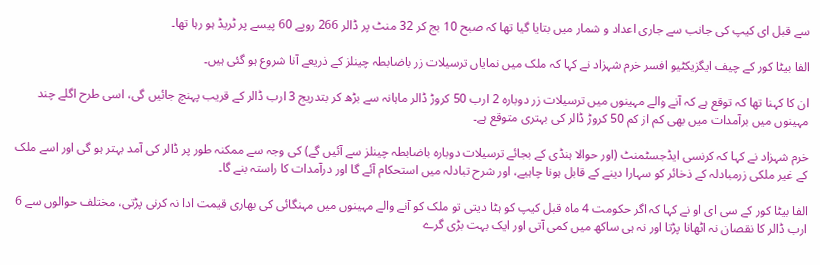سے قبل ای کیپ کی جانب سے جاری اعداد و شمار میں بتایا گیا تھا کہ صبح 10 بج کر 32 منٹ پر ڈالر 266 روپے 60 پیسے پر ٹریڈ ہو رہا تھا۔

الفا بیٹا کور کے چیف ایگزیکٹیو افسر خرم شہزاد نے کہا کہ ملک میں نمایاں ترسیلات زر باضابطہ چینلز کے ذریعے آنا شروع ہو گئی ہیں۔

ان کا کہنا تھا کہ توقع ہے کہ آنے والے مہینوں میں ترسیلات زر دوبارہ 2 ارب 50 کروڑ ڈالر ماہانہ سے بڑھ کر بتدریج 3 ارب ڈالر کے قریب پہنچ جائیں گی، اسی طرح اگلے چند مہینوں میں برآمدات میں بھی کم از کم 50 کروڑ ڈالر کی بہتری متوقع ہے۔

خرم شہزاد نے کہا کہ کرنسی ایڈجسٹمنٹ (اور حوالا ہنڈی کے بجائے ترسیلات دوبارہ باضابطہ چینلز سے آئیں گے) کی وجہ سے ممکنہ طور پر ڈالر کی آمد بہتر ہو گی اور اسے ملک کے غیر ملکی زرمبادلہ کے ذخائر کو سہارا دینے کے قابل ہونا چاہیے، اور شرح تبادلہ میں استحکام آئے گا اور درآمدات کا راستہ بنے گا۔

الفا بیٹا کور کے سی ای او نے کہا کہ اگر حکومت 4 ماہ قبل کیپ کو ہٹا دیتی تو ملک کو آنے والے مہینوں میں مہنگائی کی بھاری قیمت ادا نہ کرنی پڑتی، مختلف حوالوں سے 6 ارب ڈالر کا نقصان نہ اٹھانا پڑتا اور نہ ہی ساکھ میں کمی آتی اور ایک بہت بڑی گرے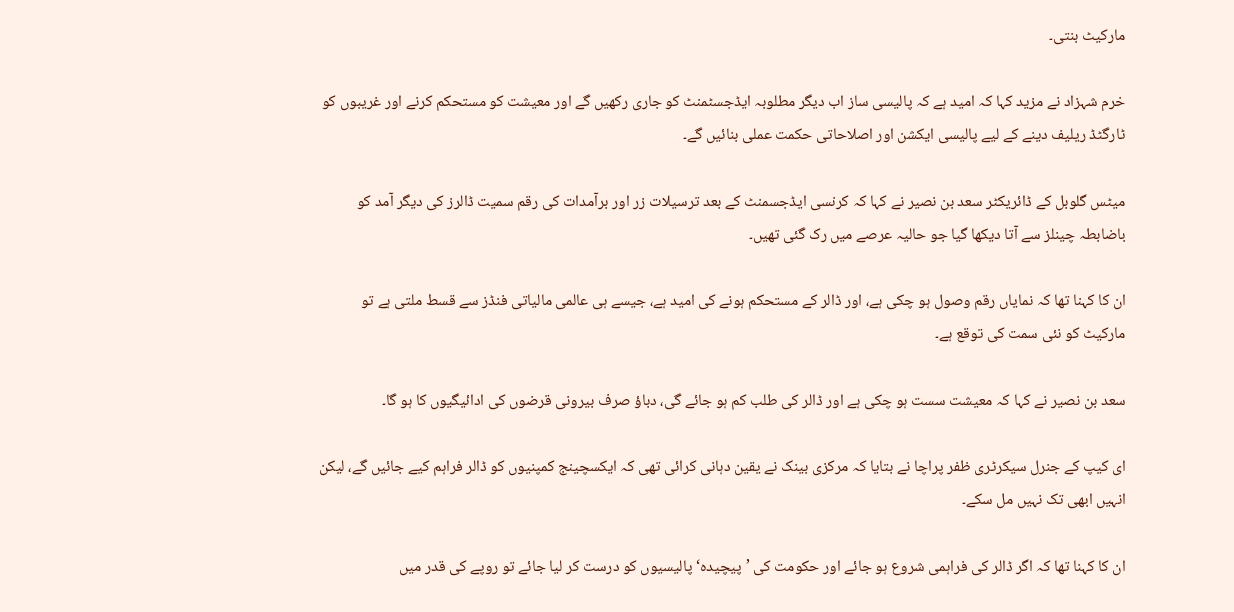مارکیٹ بنتی۔

خرم شہزاد نے مزید کہا کہ امید ہے کہ پالیسی ساز اب دیگر مطلوبہ ایڈجسٹمنٹ کو جاری رکھیں گے اور معیشت کو مستحکم کرنے اور غریبوں کو ٹارگٹڈ ریلیف دینے کے لیے پالیسی ایکشن اور اصلاحاتی حکمت عملی بنائیں گے۔

میٹس گلوبل کے ڈائریکٹر سعد بن نصیر نے کہا کہ کرنسی ایڈجسمنٹ کے بعد ترسیلات زر اور برآمدات کی رقم سمیت ڈالرز کی دیگر آمد کو باضابطہ چینلز سے آتا دیکھا گیا جو حالیہ عرصے میں رک گئی تھیں۔

ان کا کہنا تھا کہ نمایاں رقم وصول ہو چکی ہے، اور ڈالر کے مستحکم ہونے کی امید ہے، جیسے ہی عالمی مالیاتی فنڈز سے قسط ملتی ہے تو مارکیٹ کو نئی سمت کی توقع ہے۔

سعد بن نصیر نے کہا کہ معیشت سست ہو چکی ہے اور ڈالر کی طلب کم ہو جائے گی، دباؤ صرف بیرونی قرضوں کی ادائیگیوں کا ہو گا۔

ای کیپ کے جنرل سیکرٹری ظفر پراچا نے بتایا کہ مرکزی بینک نے یقین دہانی کرائی تھی کہ ایکسچینج کمپنیوں کو ڈالر فراہم کیے جائیں گے، لیکن انہیں ابھی تک نہیں مل سکے۔

ان کا کہنا تھا کہ اگر ڈالر کی فراہمی شروع ہو جائے اور حکومت کی ’پیچیدہ‘ پالیسیوں کو درست کر لیا جائے تو روپے کی قدر میں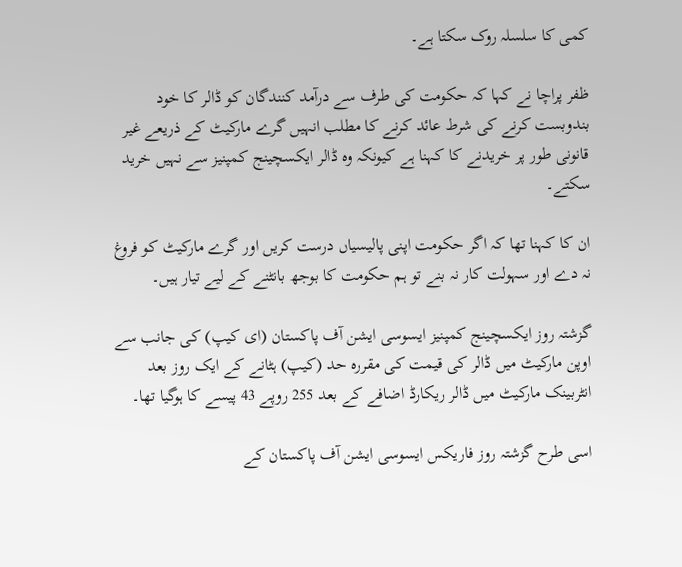کمی کا سلسلہ روک سکتا ہے۔

ظفر پراچا نے کہا کہ حکومت کی طرف سے درآمد کنندگان کو ڈالر کا خود بندوبست کرنے کی شرط عائد کرنے کا مطلب انہیں گرے مارکیٹ کے ذریعے غیر قانونی طور پر خریدنے کا کہنا ہے کیونکہ وہ ڈالر ایکسچینج کمپنیز سے نہیں خرید سکتے۔

ان کا کہنا تھا کہ اگر حکومت اپنی پالیسیاں درست کریں اور گرے مارکیٹ کو فروغ نہ دے اور سہولت کار نہ بنے تو ہم حکومت کا بوجھ بانٹنے کے لیے تیار ہیں۔

گزشتہ روز ایکسچینج کمپنیز ایسوسی ایشن آف پاکستان (ای کیپ) کی جانب سے اوپن مارکیٹ میں ڈالر کی قیمت کی مقررہ حد (کیپ) ہٹانے کے ایک روز بعد انٹربینک مارکیٹ میں ڈالر ریکارڈ اضافے کے بعد 255 روپے 43 پیسے کا ہوگیا تھا۔

اسی طرح گزشتہ روز فاریکس ایسوسی ایشن آف پاکستان کے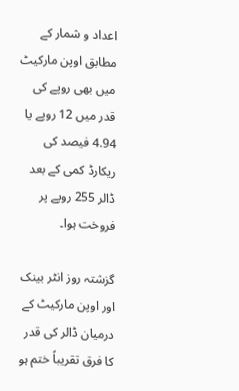اعداد و شمار کے مطابق اوپن مارکیٹ میں بھی روپے کی قدر میں 12 روپے یا 4.94 فیصد کی ریکارڈ کمی کے بعد ڈالر 255 روپے پر فروخت ہوا۔

گزشتہ روز انٹر بینک اور اوپن مارکیٹ کے درمیان ڈالر کی قدر کا فرق تقریباً ختم ہو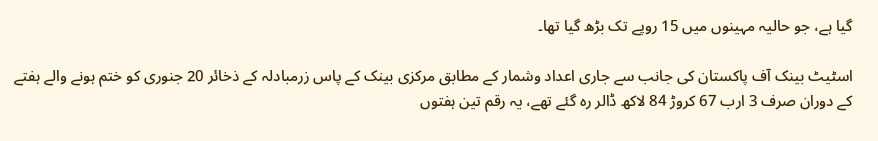گیا ہے، جو حالیہ مہینوں میں 15 روپے تک بڑھ گیا تھا۔

اسٹیٹ بینک آف پاکستان کی جانب سے جاری اعداد وشمار کے مطابق مرکزی بینک کے پاس زرمبادلہ کے ذخائر 20 جنوری کو ختم ہونے والے ہفتے کے دوران صرف 3 ارب 67 کروڑ 84 لاکھ ڈالر رہ گئے تھے، یہ رقم تین ہفتوں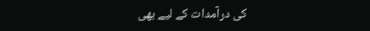کی درآمدات کے لیے بھی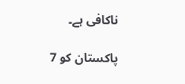ناکافی ہے۔

پاکستان کو 7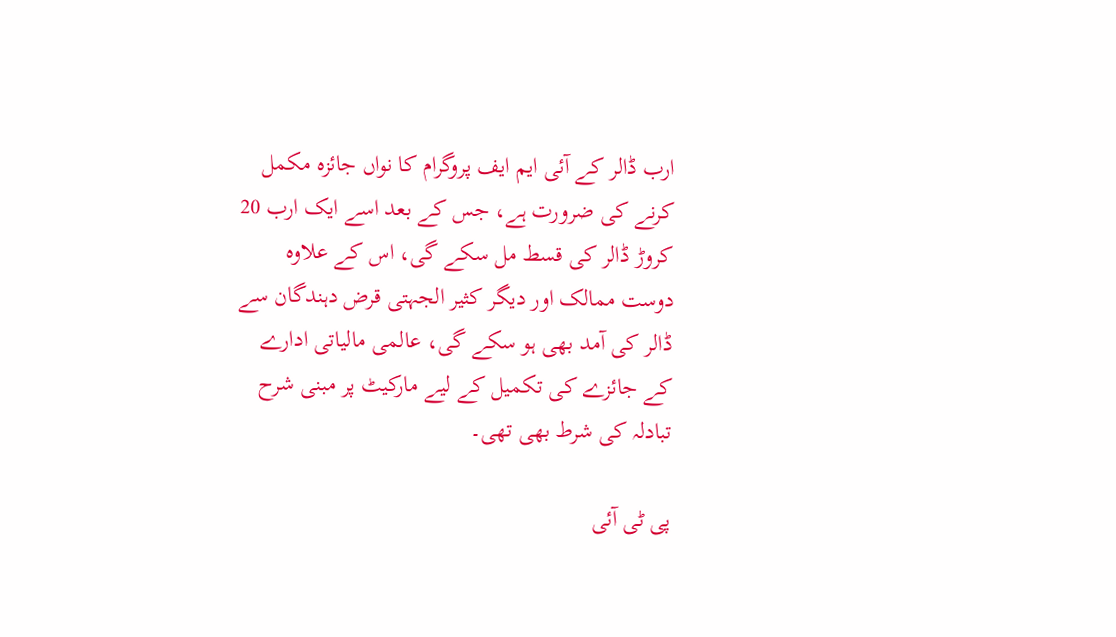ارب ڈالر کے آئی ایم ایف پروگرام کا نواں جائزہ مکمل کرنے کی ضرورت ہے، جس کے بعد اسے ایک ارب 20 کروڑ ڈالر کی قسط مل سکے گی، اس کے علاوہ دوست ممالک اور دیگر کثیر الجہتی قرض دہندگان سے ڈالر کی آمد بھی ہو سکے گی، عالمی مالیاتی ادارے کے جائزے کی تکمیل کے لیے مارکیٹ پر مبنی شرح تبادلہ کی شرط بھی تھی۔

پی ٹی آئی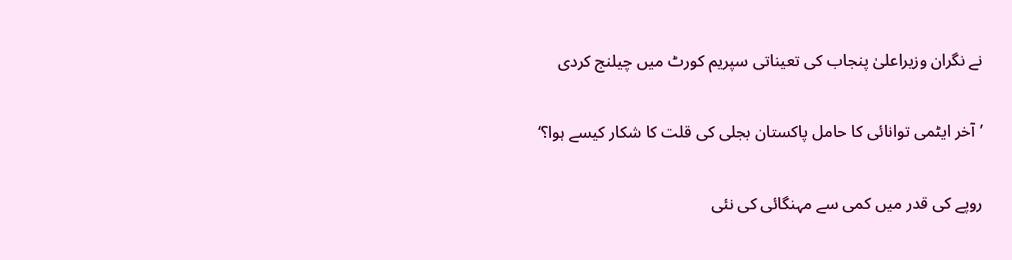نے نگران وزیراعلیٰ پنجاب کی تعیناتی سپریم کورٹ میں چیلنج کردی

’آخر ایٹمی توانائی کا حامل پاکستان بجلی کی قلت کا شکار کیسے ہوا؟‘

روپے کی قدر میں کمی سے مہنگائی کی نئی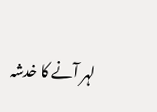لہر آنے کا خدشہ